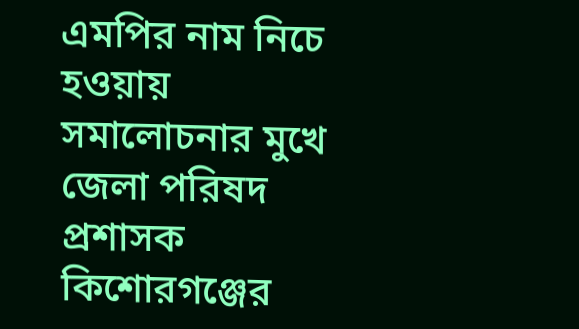এমপির নাম নিচে হওয়ায় সমালোচনার মুখে জেলা পরিষদ প্রশাসক
কিশোরগঞ্জের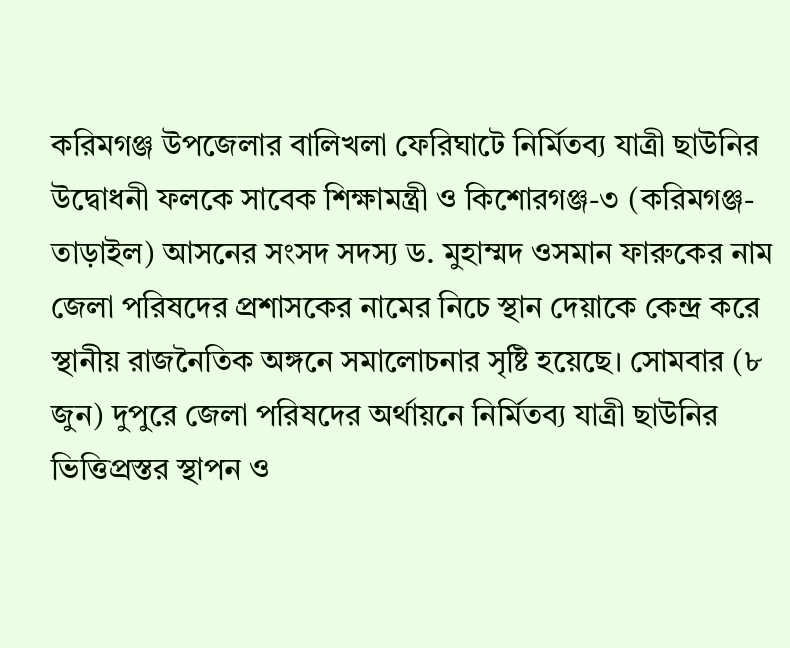করিমগঞ্জ উপজেলার বালিখলা ফেরিঘাটে নির্মিতব্য যাত্রী ছাউনির উদ্বোধনী ফলকে সাবেক শিক্ষামন্ত্রী ও কিশোরগঞ্জ-৩ (করিমগঞ্জ-তাড়াইল) আসনের সংসদ সদস্য ড. মুহাম্মদ ওসমান ফারুকের নাম জেলা পরিষদের প্রশাসকের নামের নিচে স্থান দেয়াকে কেন্দ্র করে স্থানীয় রাজনৈতিক অঙ্গনে সমালোচনার সৃষ্টি হয়েছে। সোমবার (৮ জুন) দুপুরে জেলা পরিষদের অর্থায়নে নির্মিতব্য যাত্রী ছাউনির ভিত্তিপ্রস্তর স্থাপন ও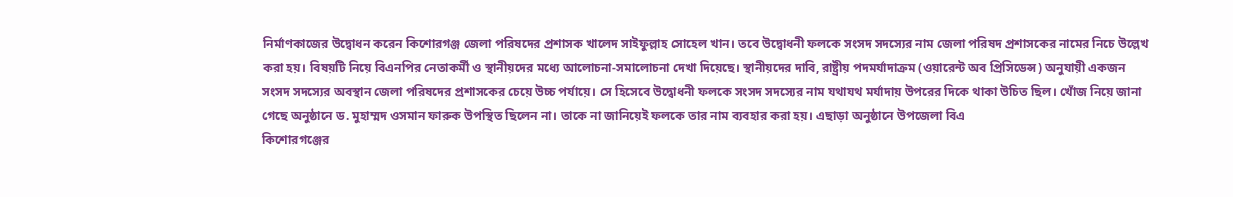নির্মাণকাজের উদ্বোধন করেন কিশোরগঞ্জ জেলা পরিষদের প্রশাসক খালেদ সাইফুল্লাহ সোহেল খান। তবে উদ্বোধনী ফলকে সংসদ সদস্যের নাম জেলা পরিষদ প্রশাসকের নামের নিচে উল্লেখ করা হয়। বিষয়টি নিয়ে বিএনপির নেতাকর্মী ও স্থানীয়দের মধ্যে আলোচনা-সমালোচনা দেখা দিয়েছে। স্থানীয়দের দাবি, রাষ্ট্রীয় পদমর্যাদাক্রম (ওয়ারেন্ট অব প্রিসিডেন্স) অনুযায়ী একজন সংসদ সদস্যের অবস্থান জেলা পরিষদের প্রশাসকের চেয়ে উচ্চ পর্যায়ে। সে হিসেবে উদ্বোধনী ফলকে সংসদ সদস্যের নাম যথাযথ মর্যাদায় উপরের দিকে থাকা উচিত ছিল। খোঁজ নিয়ে জানা গেছে অনুষ্ঠানে ড. মুহাম্মদ ওসমান ফারুক উপস্থিত ছিলেন না। তাকে না জানিয়েই ফলকে তার নাম ব্যবহার করা হয়। এছাড়া অনুষ্ঠানে উপজেলা বিএ
কিশোরগঞ্জের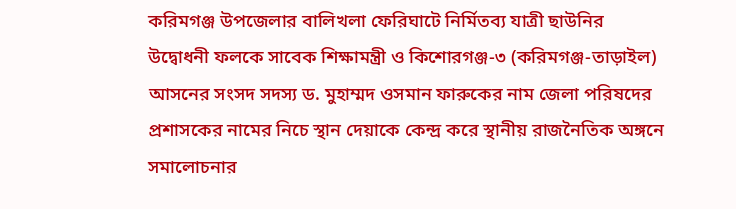করিমগঞ্জ উপজেলার বালিখলা ফেরিঘাটে নির্মিতব্য যাত্রী ছাউনির উদ্বোধনী ফলকে সাবেক শিক্ষামন্ত্রী ও কিশোরগঞ্জ-৩ (করিমগঞ্জ-তাড়াইল) আসনের সংসদ সদস্য ড. মুহাম্মদ ওসমান ফারুকের নাম জেলা পরিষদের প্রশাসকের নামের নিচে স্থান দেয়াকে কেন্দ্র করে স্থানীয় রাজনৈতিক অঙ্গনে সমালোচনার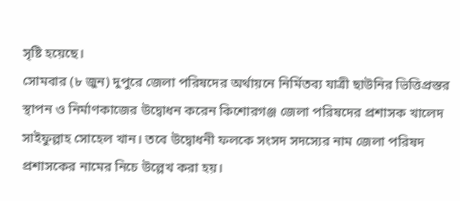সৃষ্টি হয়েছে।
সোমবার (৮ জুন) দুপুরে জেলা পরিষদের অর্থায়নে নির্মিতব্য যাত্রী ছাউনির ভিত্তিপ্রস্তর স্থাপন ও নির্মাণকাজের উদ্বোধন করেন কিশোরগঞ্জ জেলা পরিষদের প্রশাসক খালেদ সাইফুল্লাহ সোহেল খান। তবে উদ্বোধনী ফলকে সংসদ সদস্যের নাম জেলা পরিষদ প্রশাসকের নামের নিচে উল্লেখ করা হয়।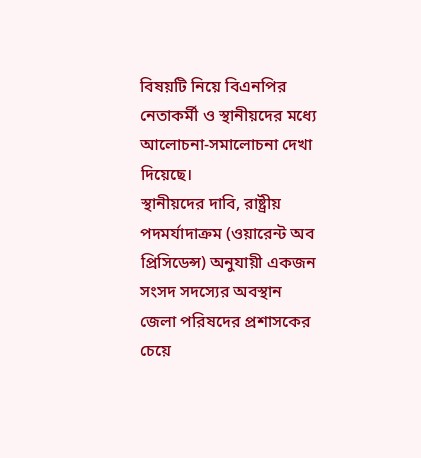বিষয়টি নিয়ে বিএনপির নেতাকর্মী ও স্থানীয়দের মধ্যে আলোচনা-সমালোচনা দেখা দিয়েছে।
স্থানীয়দের দাবি, রাষ্ট্রীয় পদমর্যাদাক্রম (ওয়ারেন্ট অব প্রিসিডেন্স) অনুযায়ী একজন সংসদ সদস্যের অবস্থান জেলা পরিষদের প্রশাসকের চেয়ে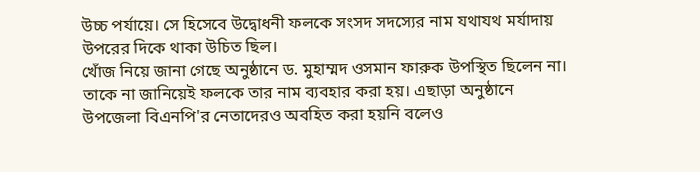উচ্চ পর্যায়ে। সে হিসেবে উদ্বোধনী ফলকে সংসদ সদস্যের নাম যথাযথ মর্যাদায় উপরের দিকে থাকা উচিত ছিল।
খোঁজ নিয়ে জানা গেছে অনুষ্ঠানে ড. মুহাম্মদ ওসমান ফারুক উপস্থিত ছিলেন না। তাকে না জানিয়েই ফলকে তার নাম ব্যবহার করা হয়। এছাড়া অনুষ্ঠানে উপজেলা বিএনপি'র নেতাদেরও অবহিত করা হয়নি বলেও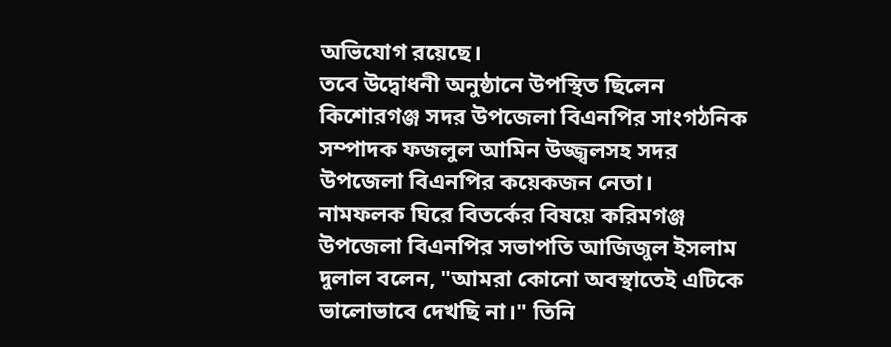অভিযোগ রয়েছে।
তবে উদ্বোধনী অনুষ্ঠানে উপস্থিত ছিলেন কিশোরগঞ্জ সদর উপজেলা বিএনপির সাংগঠনিক সম্পাদক ফজলুল আমিন উজ্জ্বলসহ সদর উপজেলা বিএনপির কয়েকজন নেতা।
নামফলক ঘিরে বিতর্কের বিষয়ে করিমগঞ্জ উপজেলা বিএনপির সভাপতি আজিজুল ইসলাম দুলাল বলেন, "আমরা কোনো অবস্থাতেই এটিকে ভালোভাবে দেখছি না।" তিনি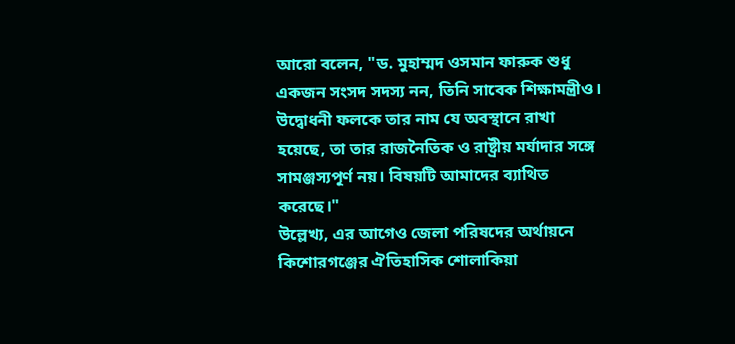আরো বলেন, "ড. মুহাম্মদ ওসমান ফারুক শুধু একজন সংসদ সদস্য নন, তিনি সাবেক শিক্ষামন্ত্রীও। উদ্বোধনী ফলকে তার নাম যে অবস্থানে রাখা হয়েছে, তা তার রাজনৈতিক ও রাষ্ট্রীয় মর্যাদার সঙ্গে সামঞ্জস্যপূর্ণ নয়। বিষয়টি আমাদের ব্যাথিত করেছে।"
উল্লেখ্য, এর আগেও জেলা পরিষদের অর্থায়নে কিশোরগঞ্জের ঐতিহাসিক শোলাকিয়া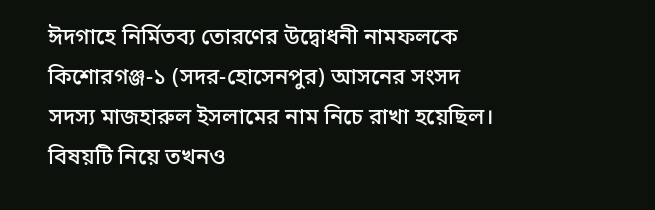ঈদগাহে নির্মিতব্য তোরণের উদ্বোধনী নামফলকে কিশোরগঞ্জ-১ (সদর-হোসেনপুর) আসনের সংসদ সদস্য মাজহারুল ইসলামের নাম নিচে রাখা হয়েছিল। বিষয়টি নিয়ে তখনও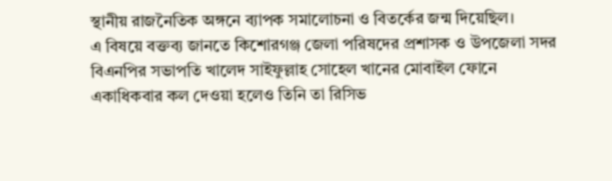স্থানীয় রাজনৈতিক অঙ্গনে ব্যাপক সমালোচনা ও বিতর্কের জন্ম দিয়েছিল।
এ বিষয়ে বক্তব্য জানতে কিশোরগঞ্জ জেলা পরিষদের প্রশাসক ও উপজেলা সদর বিএনপির সভাপতি খালেদ সাইফুল্লাহ সোহেল খানের মোবাইল ফোনে একাধিকবার কল দেওয়া হলেও তিনি তা রিসিভ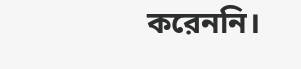করেননি।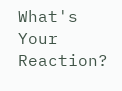What's Your Reaction?